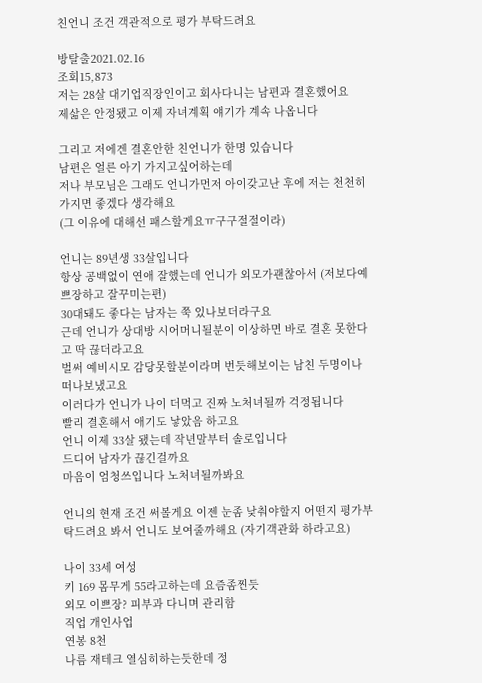친언니 조건 객관적으로 평가 부탁드려요

방탈출2021.02.16
조회15,873
저는 28살 대기업직장인이고 회사다니는 남편과 결혼했어요
제삶은 안정됐고 이제 자녀계획 얘기가 계속 나옵니다

그리고 저에겐 결혼안한 친언니가 한명 있습니다
남편은 얼른 아기 가지고싶어하는데
저나 부모님은 그래도 언니가먼저 아이갖고난 후에 저는 천천히 가지면 좋겠다 생각해요
(그 이유에 대해선 패스할게요ㅠ구구절절이라)

언니는 89년생 33살입니다
항상 공백없이 연애 잘했는데 언니가 외모가괜찮아서 (저보다예쁘장하고 잘꾸미는편)
30대돼도 좋다는 남자는 쭉 있나보더라구요
근데 언니가 상대방 시어머니될분이 이상하면 바로 결혼 못한다고 딱 끊더라고요
벌써 예비시모 감당못할분이라며 번듯해보이는 남친 두명이나 떠나보냈고요
이러다가 언니가 나이 더먹고 진짜 노처녀될까 걱정됩니다
빨리 결혼해서 애기도 낳았음 하고요
언니 이제 33살 됐는데 작년말부터 솔로입니다
드디어 남자가 끊긴걸까요
마음이 엄청쓰입니다 노처녀될까봐요

언니의 현재 조건 써볼게요 이젠 눈좀 낮춰야할지 어떤지 평가부탁드려요 봐서 언니도 보여줄까해요 (자기객관화 하라고요)

나이 33세 여성
키 169 몸무게 55라고하는데 요즘좀찐듯
외모 이쁘장? 피부과 다니며 관리함
직업 개인사업
연봉 8천
나름 재테크 열심히하는듯한데 정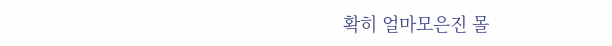확히 얼마모은진 몰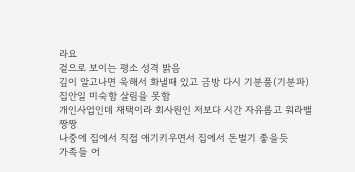라요
겉으로 보이는 평소 성격 밝음
깊이 알고나면 욱해서 화낼때 있고 금방 다시 기분품(기분파)
집안일 미숙함 살림을 못함
개인사업인데 재택이라 회사원인 저보다 시간 자유롭고 워라밸 짱짱
나중에 집에서 직접 애기키우면서 집에서 돈벌기 좋을듯
가족들 어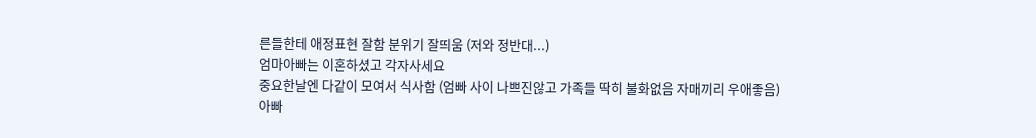른들한테 애정표현 잘함 분위기 잘띄움 (저와 정반대...)
엄마아빠는 이혼하셨고 각자사세요
중요한날엔 다같이 모여서 식사함 (엄빠 사이 나쁘진않고 가족들 딱히 불화없음 자매끼리 우애좋음)
아빠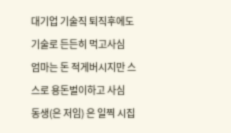대기업 기술직 퇴직후에도 기술로 든든히 먹고사심
엄마는 돈 적게버시지만 스스로 용돈벌이하고 사심
동생(은 저임) 은 일찍 시집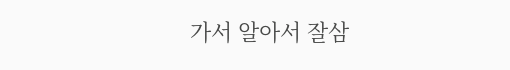가서 알아서 잘삼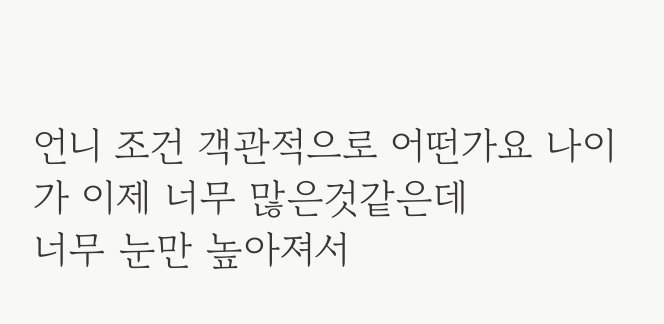언니 조건 객관적으로 어떤가요 나이가 이제 너무 많은것같은데
너무 눈만 높아져서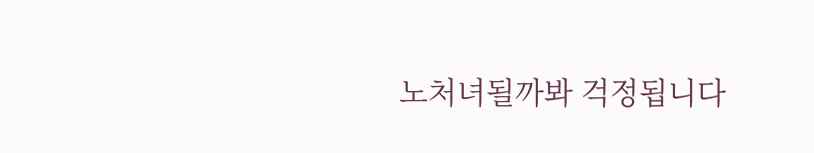노처녀될까봐 걱정됩니다